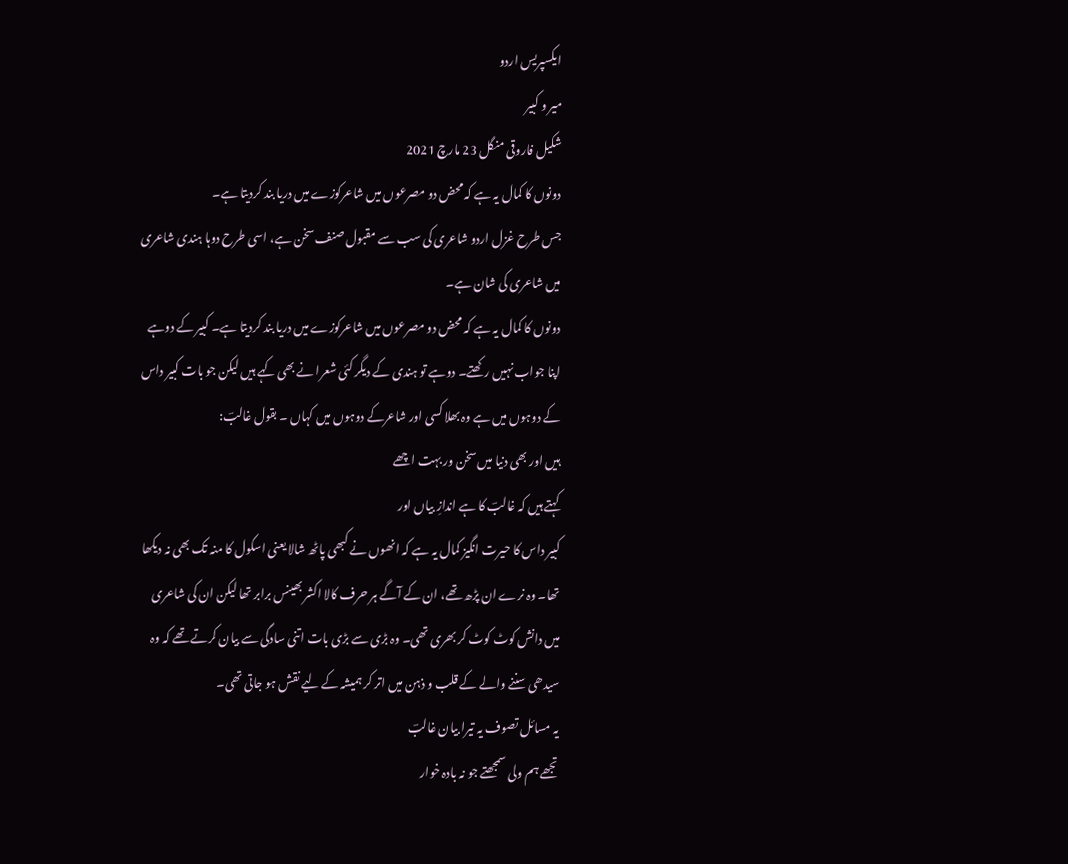ایکسپریس اردو
میر و کبیر
شکیل فاروقی منگل 23 مارچ 2021
دونوں کا کمال یہ ہے کہ محض دو مصرعوں میں شاعرکوزے میں دریا بند کردیتا ہے۔
جس طرح غزل اردو شاعری کی سب سے مقبول صنف سخن ہے، اسی طرح دوہا ہندی شاعری میں شاعری کی شان ہے۔
دونوں کا کمال یہ ہے کہ محض دو مصرعوں میں شاعرکوزے میں دریا بند کردیتا ہے۔ کبیر کے دوہے اپنا جواب نہیں رکھتے۔ دوہے تو ہندی کے دیگر کئی شعرا نے بھی کہے ہیں لیکن جو بات کبیر داس کے دوہوں میں ہے وہ بھلا کسی اور شاعرکے دوہوں میں کہاں ۔ بقول غالبؔ:
ہیں اور بھی دنیا میں سخن ور بہت اچھے
کہتے ہیں کہ غالبؔ کا ہے اندازِ بیاں اور
کبیر داس کا حیرت انگیز کمال یہ ہے کہ انھوں نے کبھی پاٹھ شالا یعنی اسکول کا منہ تک بھی نہ دیکھا تھا۔ وہ نرے ان پڑھ تھے، ان کے آگے ہر حرف کالا اکشر بھینس برابر تھا لیکن ان کی شاعری میں دانش کوٹ کوٹ کر بھری تھی۔ وہ بڑی سے بڑی بات اتنی سادگی سے بیان کرتے تھے کہ وہ سیدھی سننے والے کے قلب و ذہن میں اتر کر ہمیشہ کے لیے نقش ہو جاتی تھی۔
یہ مسائل تصوف یہ تیرا بیان غالبؔ
تجھے ہم ولی سمجھتے جو نہ بادہ خوار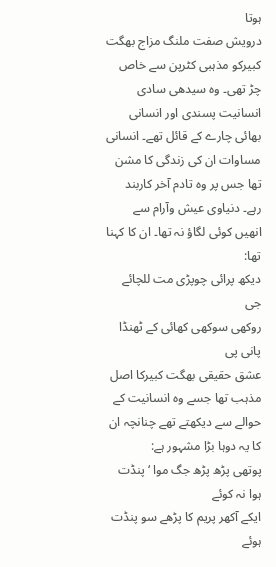ہوتا
درویش صفت ملنگ مزاج بھگت کبیرکو مذہبی کٹرپن سے خاص چڑ تھی۔ وہ سیدھی سادی انسانیت پسندی اور انسانی بھائی چارے کے قائل تھے۔ انسانی مساوات ان کی زندگی کا مشن تھا جس پر وہ تادم آخر کاربند رہے۔ دنیاوی عیش وآرام سے انھیں کوئی لگاؤ نہ تھا۔ ان کا کہنا تھا:
دیکھ پرائی چوپڑی مت للچائے جی
روکھی سوکھی کھائی کے ٹھنڈا پانی پی
عشق حقیقی بھگت کبیرکا اصل مذہب تھا جسے وہ انسانیت کے حوالے سے دیکھتے تھے چنانچہ ان کا یہ دوہا بڑا مشہور ہے:
پوتھی پڑھ پڑھ جگ موا ‘ پنڈت ہوا نہ کوئے
ایکے آکھر پریم کا پڑھے سو پنڈت ہوئے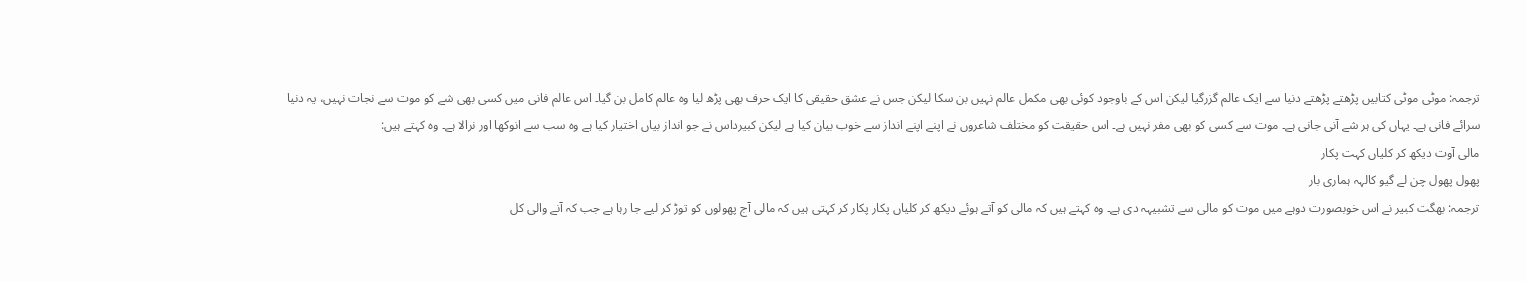ترجمہ: موٹی موٹی کتابیں پڑھتے پڑھتے دنیا سے ایک عالم گزرگیا لیکن اس کے باوجود کوئی بھی مکمل عالم نہیں بن سکا لیکن جس نے عشق حقیقی کا ایک حرف بھی پڑھ لیا وہ عالم کامل بن گیا۔ اس عالم فانی میں کسی بھی شے کو موت سے نجات نہیں، یہ دنیا سرائے فانی ہے۔ یہاں کی ہر شے آنی جانی ہے۔ موت سے کسی کو بھی مفر نہیں ہے۔ اس حقیقت کو مختلف شاعروں نے اپنے اپنے انداز سے خوب بیان کیا ہے لیکن کبیرداس نے جو انداز بیاں اختیار کیا ہے وہ سب سے انوکھا اور نرالا ہے۔ وہ کہتے ہیں:
مالی آوت دیکھ کر کلیاں کہت پکار
پھول پھول چن لے گیو کالہہ ہماری بار
ترجمہ: بھگت کبیر نے اس خوبصورت دوہے میں موت کو مالی سے تشبیہہ دی ہے۔ وہ کہتے ہیں کہ مالی کو آتے ہوئے دیکھ کر کلیاں پکار پکار کر کہتی ہیں کہ مالی آج پھولوں کو توڑ کر لیے جا رہا ہے جب کہ آنے والی کل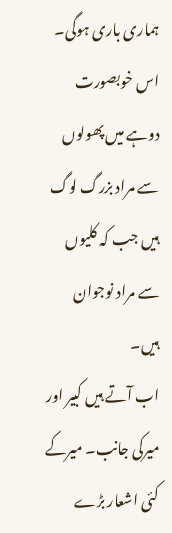ہماری باری ہوگی۔ اس خوبصورت دوہے میں پھولوں سے مراد بزرگ لوگ ہیں جب کہ کلیوں سے مراد نوجوان ہیں۔
اب آتے ہیں کبیر اور میرکی جانب۔ میرکے کئی اشعار بڑے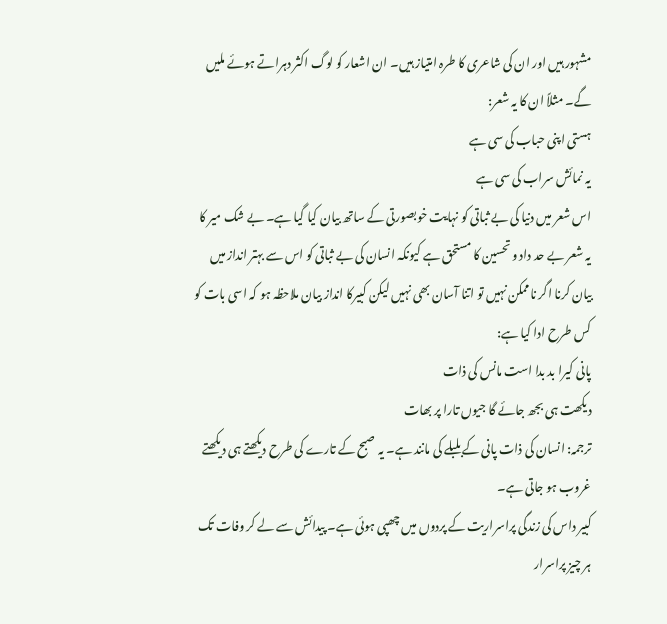مشہور ہیں اور ان کی شاعری کا طرہ امتیاز ہیں۔ ان اشعار کو لوگ اکثر دہراتے ہوئے ملیں گے۔ مثلاً ان کا یہ شعر:
ہستی اپنی حباب کی سی ہے
یہ نمائش سراب کی سی ہے
اس شعر میں دنیا کی بے ثباتی کو نہایت خوبصورتی کے ساتھ بیان کیا گیا ہے۔ بے شک میر کا یہ شعر بے حد داد و تحسین کا مستحق ہے کیونکہ انسان کی بے ثباتی کو اس سے بہتر انداز میں بیان کرنا اگر ناممکن نہیں تو اتنا آسان بھی نہیں لیکن کبیرکا انداز بیان ملاحظہ ہو کہ اسی بات کو کس طرح ادا کیا ہے:
پانی کیرا بد بدا است مانس کی ذات
دیکھت ہی بجھ جائے گا جیوں تارا پر بھات
ترجمہ: انسان کی ذات پانی کے بلبلے کی مانند ہے۔ یہ صبح کے تارے کی طرح دیکھتے ہی دیکھتے غروب ہو جاتی ہے۔
کبیر داس کی زندگی پراسراریت کے پردوں میں چھپی ہوئی ہے۔ پیدائش سے لے کر وفات تک ہر چیز پراسرار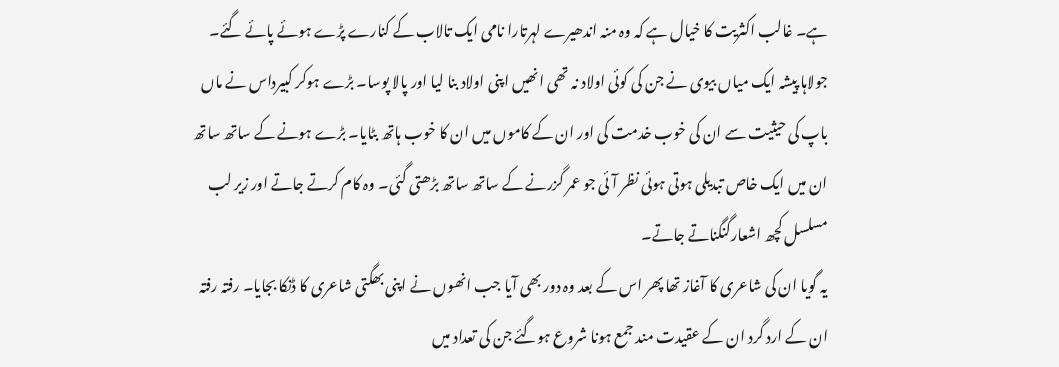ہے۔ غالب اکثریت کا خیال ہے کہ وہ منہ اندھیرے لہرتارا نامی ایک تالاب کے کنارے پڑے ہوئے پائے گئے۔ جولاہا پیشہ ایک میاں بیوی نے جن کی کوئی اولاد نہ تھی انھیں اپنی اولاد بنا لیا اور پالا پوسا۔ بڑے ہوکر کبیرداس نے ماں باپ کی حیثیت سے ان کی خوب خدمت کی اور ان کے کاموں میں ان کا خوب ہاتھ بٹایا۔ بڑے ہونے کے ساتھ ساتھ ان میں ایک خاص تبدیلی ہوتی ہوئی نظر آئی جو عمر گزرنے کے ساتھ ساتھ بڑھتی گئی۔ وہ کام کرتے جاتے اور زیر لب مسلسل کچھ اشعارگنگناتے جاتے۔
یہ گویا ان کی شاعری کا آغاز تھا پھر اس کے بعد وہ دور بھی آیا جب انھوں نے اپنی بھگتی شاعری کا ڈنکا بجایا۔ رفتہ رفتہ ان کے ارد گرد ان کے عقیدت مند جمع ہونا شروع ہوگئے جن کی تعداد میں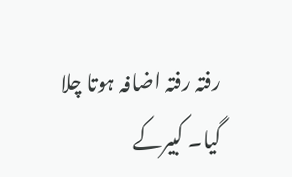رفتہ رفتہ اضافہ ہوتا چلا گیا۔ کبیرکے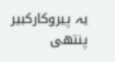یہ پیروکارکبیر پنتھی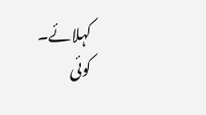کہلائے۔
کوئی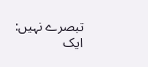تبصرے نہیں:
ایک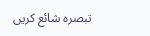تبصرہ شائع کریں